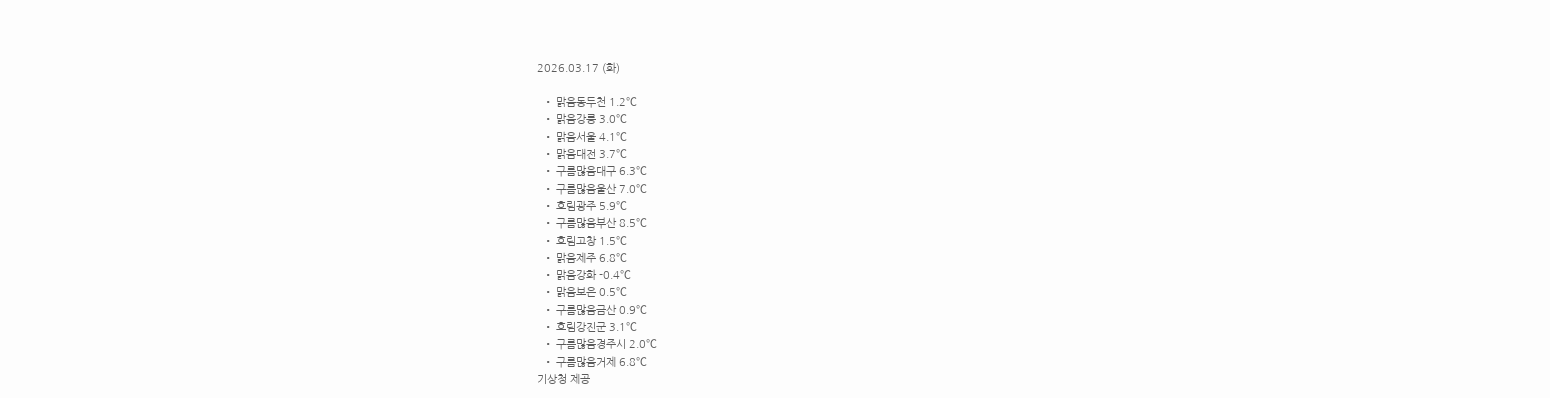2026.03.17 (화)

  • 맑음동두천 1.2℃
  • 맑음강릉 3.0℃
  • 맑음서울 4.1℃
  • 맑음대전 3.7℃
  • 구름많음대구 6.3℃
  • 구름많음울산 7.0℃
  • 흐림광주 5.9℃
  • 구름많음부산 8.5℃
  • 흐림고창 1.5℃
  • 맑음제주 6.8℃
  • 맑음강화 -0.4℃
  • 맑음보은 0.5℃
  • 구름많음금산 0.9℃
  • 흐림강진군 3.1℃
  • 구름많음경주시 2.0℃
  • 구름많음거제 6.8℃
기상청 제공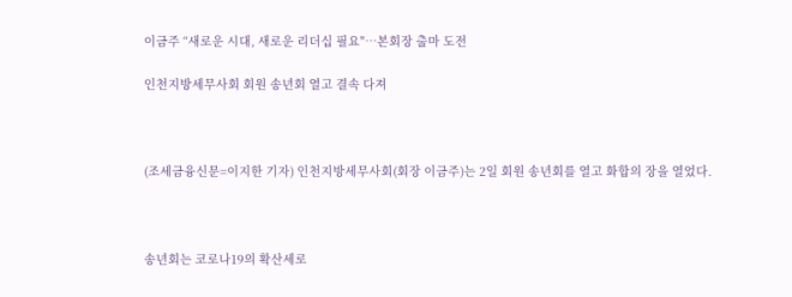이금주 “새로운 시대, 새로운 리더십 필요"…본회장 출마 도전

인천지방세무사회 회원 송년회 열고 결속 다져



(조세금융신문=이지한 기자) 인천지방세무사회(회장 이금주)는 2일 회원 송년회를 열고 화합의 장을 열었다.



송년회는 코로나19의 확산세로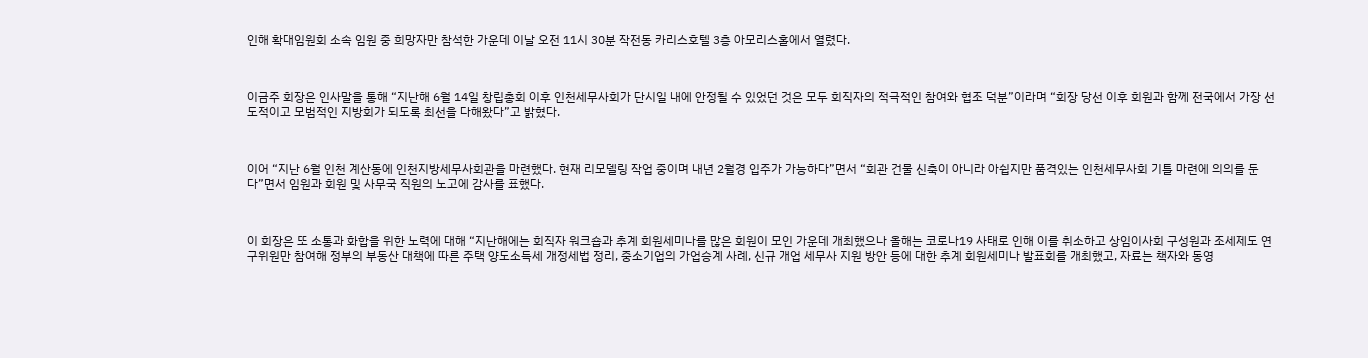인해 확대임원회 소속 임원 중 희망자만 참석한 가운데 이날 오전 11시 30분 작전동 카리스호텔 3층 아모리스홀에서 열렸다.



이금주 회장은 인사말을 통해 “지난해 6월 14일 창립총회 이후 인천세무사회가 단시일 내에 안정될 수 있었던 것은 모두 회직자의 적극적인 참여와 협조 덕분”이라며 “회장 당선 이후 회원과 함께 전국에서 가장 선도적이고 모범적인 지방회가 되도록 최선을 다해왔다”고 밝혔다.



이어 “지난 6월 인천 계산동에 인천지방세무사회관을 마련했다. 현재 리모델링 작업 중이며 내년 2월경 입주가 가능하다”면서 “회관 건물 신축이 아니라 아쉽지만 품격있는 인천세무사회 기틀 마련에 의의를 둔다”면서 임원과 회원 및 사무국 직원의 노고에 감사를 표했다.



이 회장은 또 소통과 화합을 위한 노력에 대해 “지난해에는 회직자 워크숍과 추계 회원세미나를 많은 회원이 모인 가운데 개최했으나 올해는 코로나19 사태로 인해 이를 취소하고 상임이사회 구성원과 조세제도 연구위원만 참여해 정부의 부동산 대책에 따른 주택 양도소득세 개정세법 정리, 중소기업의 가업승계 사례, 신규 개업 세무사 지원 방안 등에 대한 추계 회원세미나 발표회를 개최했고, 자료는 책자와 동영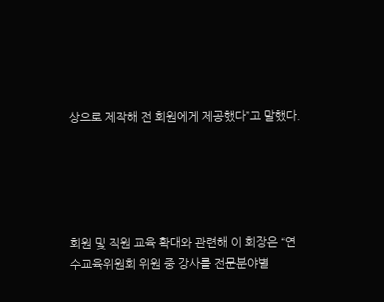상으로 제작해 전 회원에게 제공했다”고 말했다.





회원 및 직원 교육 확대와 관련해 이 회장은 “연수교육위원회 위원 중 강사를 전문분야별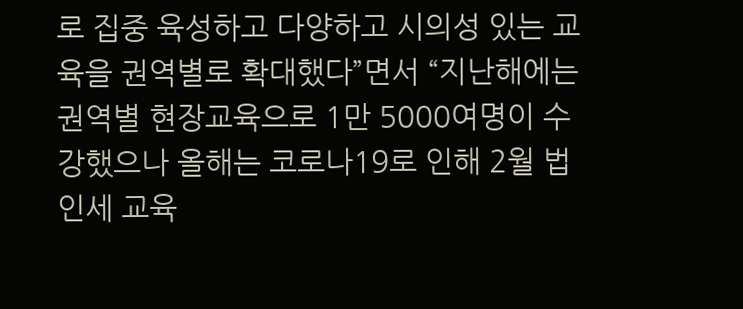로 집중 육성하고 다양하고 시의성 있는 교육을 권역별로 확대했다”면서 “지난해에는 권역별 현장교육으로 1만 5000여명이 수강했으나 올해는 코로나19로 인해 2월 법인세 교육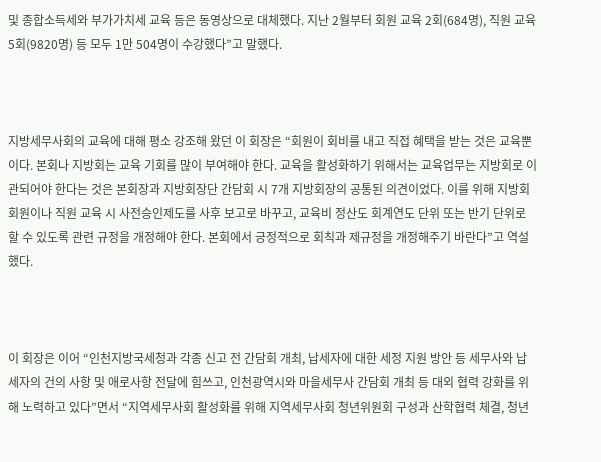및 종합소득세와 부가가치세 교육 등은 동영상으로 대체했다. 지난 2월부터 회원 교육 2회(684명), 직원 교육 5회(9820명) 등 모두 1만 504명이 수강했다”고 말했다.



지방세무사회의 교육에 대해 평소 강조해 왔던 이 회장은 “회원이 회비를 내고 직접 혜택을 받는 것은 교육뿐이다. 본회나 지방회는 교육 기회를 많이 부여해야 한다. 교육을 활성화하기 위해서는 교육업무는 지방회로 이관되어야 한다는 것은 본회장과 지방회장단 간담회 시 7개 지방회장의 공통된 의견이었다. 이를 위해 지방회 회원이나 직원 교육 시 사전승인제도를 사후 보고로 바꾸고, 교육비 정산도 회계연도 단위 또는 반기 단위로 할 수 있도록 관련 규정을 개정해야 한다. 본회에서 긍정적으로 회칙과 제규정을 개정해주기 바란다”고 역설했다.



이 회장은 이어 “인천지방국세청과 각종 신고 전 간담회 개최, 납세자에 대한 세정 지원 방안 등 세무사와 납세자의 건의 사항 및 애로사항 전달에 힘쓰고, 인천광역시와 마을세무사 간담회 개최 등 대외 협력 강화를 위해 노력하고 있다”면서 “지역세무사회 활성화를 위해 지역세무사회 청년위원회 구성과 산학협력 체결, 청년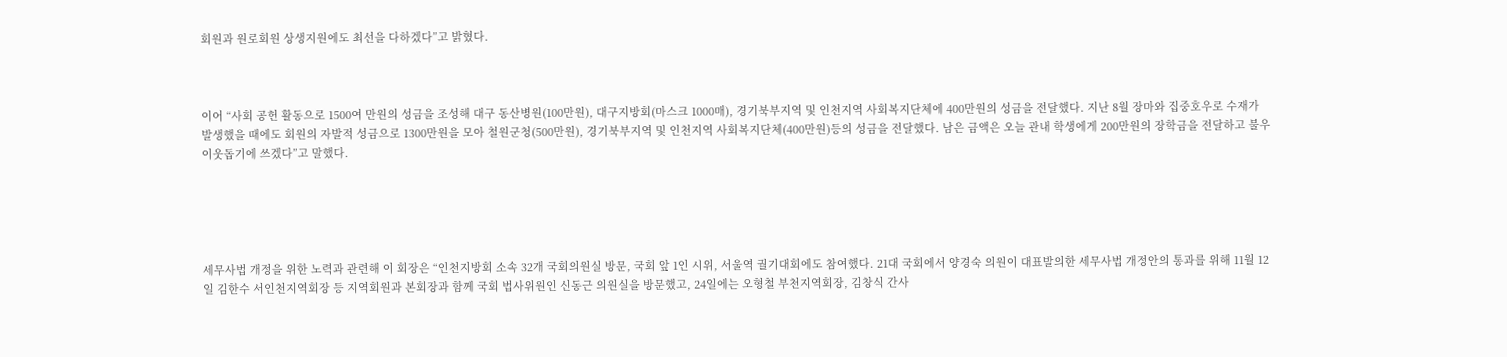회원과 원로회원 상생지원에도 최선을 다하겠다”고 밝혔다.



이어 “사회 공헌 활동으로 1500여 만원의 성금을 조성해 대구 동산병원(100만원), 대구지방회(마스크 1000매), 경기북부지역 및 인천지역 사회복지단체에 400만원의 성금을 전달했다. 지난 8월 장마와 집중호우로 수재가 발생했을 때에도 회원의 자발적 성금으로 1300만원을 모아 철원군청(500만원), 경기북부지역 및 인천지역 사회복지단체(400만원)등의 성금을 전달했다. 남은 금액은 오늘 관내 학생에게 200만원의 장학금을 전달하고 불우이웃돕기에 쓰겠다”고 말했다.





세무사법 개정을 위한 노력과 관련해 이 회장은 “인천지방회 소속 32개 국회의원실 방문, 국회 앞 1인 시위, 서울역 궐기대회에도 참여했다. 21대 국회에서 양경숙 의원이 대표발의한 세무사법 개정안의 통과를 위해 11월 12일 김한수 서인천지역회장 등 지역회원과 본회장과 함께 국회 법사위원인 신동근 의원실을 방문했고, 24일에는 오형철 부천지역회장, 김창식 간사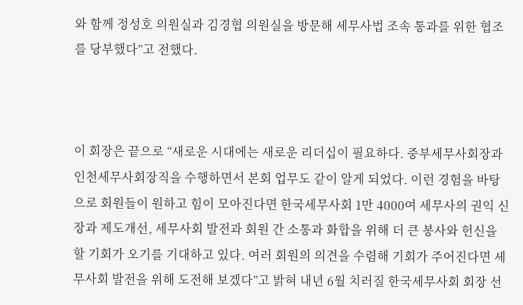와 함께 정성호 의원실과 김경협 의원실을 방문해 세무사법 조속 통과를 위한 협조를 당부했다”고 전했다.



이 회장은 끝으로 “새로운 시대에는 새로운 리더십이 필요하다. 중부세무사회장과 인천세무사회장직을 수행하면서 본회 업무도 같이 알게 되었다. 이런 경험을 바탕으로 회원들이 원하고 힘이 모아진다면 한국세무사회 1만 4000여 세무사의 권익 신장과 제도개선, 세무사회 발전과 회원 간 소통과 화합을 위해 더 큰 봉사와 헌신을 할 기회가 오기를 기대하고 있다. 여러 회원의 의견을 수렴해 기회가 주어진다면 세무사회 발전을 위해 도전해 보겠다”고 밝혀 내년 6월 치러질 한국세무사회 회장 선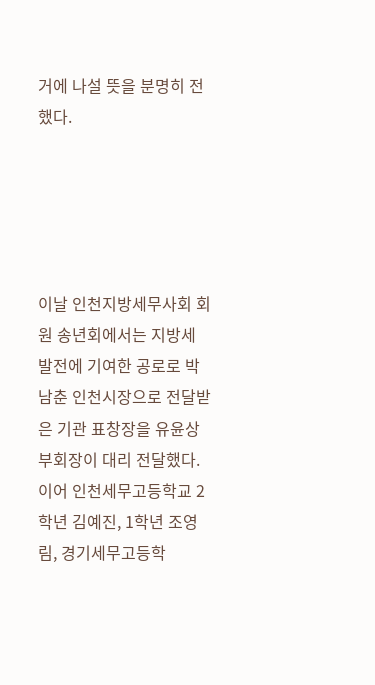거에 나설 뜻을 분명히 전했다.





이날 인천지방세무사회 회원 송년회에서는 지방세 발전에 기여한 공로로 박남춘 인천시장으로 전달받은 기관 표창장을 유윤상 부회장이 대리 전달했다. 이어 인천세무고등학교 2학년 김예진, 1학년 조영림, 경기세무고등학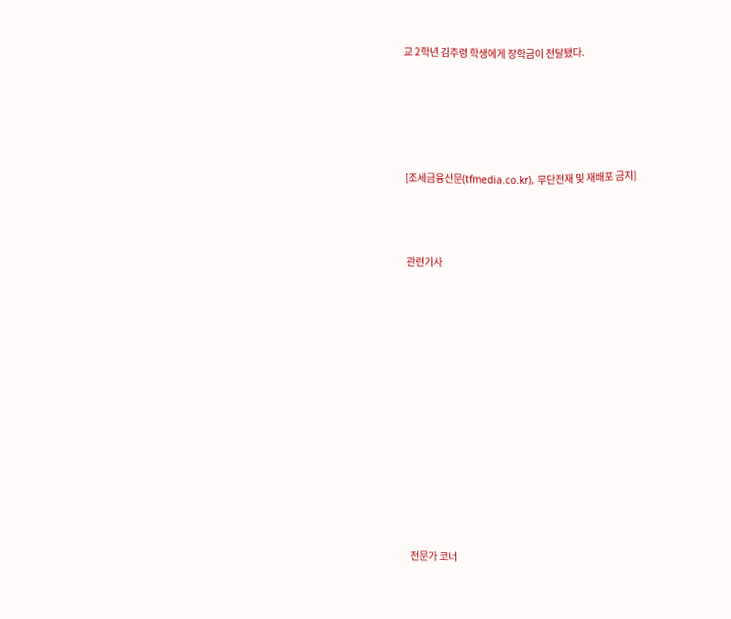교 2학년 김주령 학생에게 장학금이 전달됐다.





[조세금융신문(tfmedia.co.kr), 무단전재 및 재배포 금지]



관련기사













전문가 코너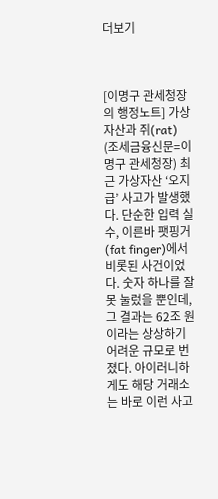더보기



[이명구 관세청장의 행정노트] 가상자산과 쥐(rat)
(조세금융신문=이명구 관세청장) 최근 가상자산 ‘오지급’ 사고가 발생했다. 단순한 입력 실수, 이른바 팻핑거(fat finger)에서 비롯된 사건이었다. 숫자 하나를 잘못 눌렀을 뿐인데, 그 결과는 62조 원이라는 상상하기 어려운 규모로 번졌다. 아이러니하게도 해당 거래소는 바로 이런 사고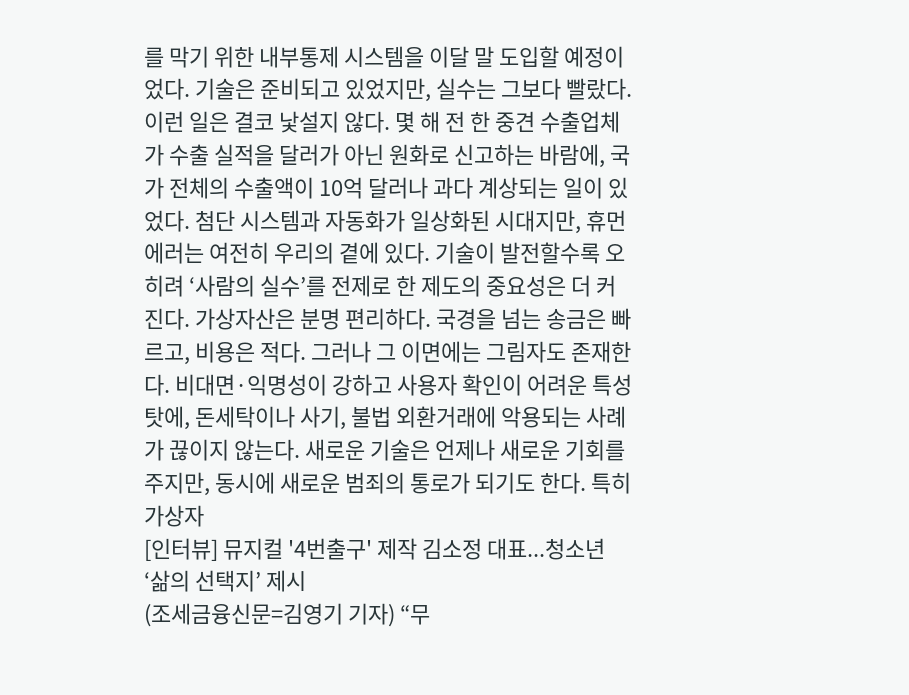를 막기 위한 내부통제 시스템을 이달 말 도입할 예정이었다. 기술은 준비되고 있었지만, 실수는 그보다 빨랐다. 이런 일은 결코 낯설지 않다. 몇 해 전 한 중견 수출업체가 수출 실적을 달러가 아닌 원화로 신고하는 바람에, 국가 전체의 수출액이 10억 달러나 과다 계상되는 일이 있었다. 첨단 시스템과 자동화가 일상화된 시대지만, 휴먼에러는 여전히 우리의 곁에 있다. 기술이 발전할수록 오히려 ‘사람의 실수’를 전제로 한 제도의 중요성은 더 커진다. 가상자산은 분명 편리하다. 국경을 넘는 송금은 빠르고, 비용은 적다. 그러나 그 이면에는 그림자도 존재한다. 비대면·익명성이 강하고 사용자 확인이 어려운 특성 탓에, 돈세탁이나 사기, 불법 외환거래에 악용되는 사례가 끊이지 않는다. 새로운 기술은 언제나 새로운 기회를 주지만, 동시에 새로운 범죄의 통로가 되기도 한다. 특히 가상자
[인터뷰] 뮤지컬 '4번출구' 제작 김소정 대표...청소년 ‘삶의 선택지’ 제시
(조세금융신문=김영기 기자) “무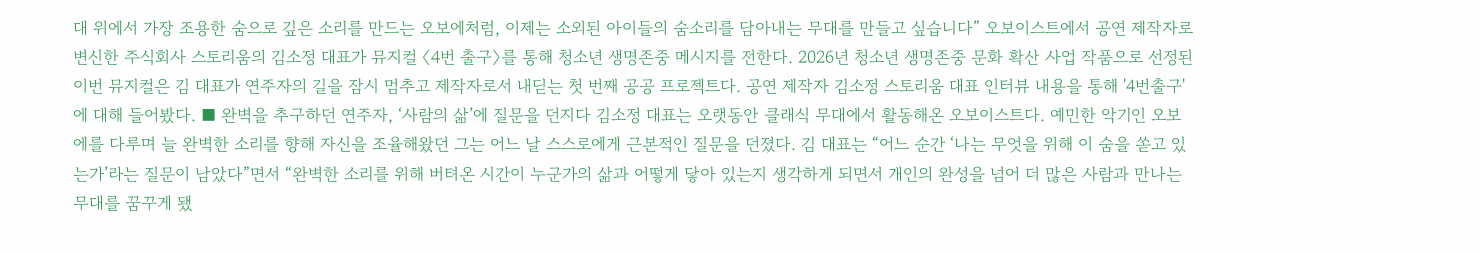대 위에서 가장 조용한 숨으로 깊은 소리를 만드는 오보에처럼, 이제는 소외된 아이들의 숨소리를 담아내는 무대를 만들고 싶습니다” 오보이스트에서 공연 제작자로 변신한 주식회사 스토리움의 김소정 대표가 뮤지컬 〈4번 출구〉를 통해 청소년 생명존중 메시지를 전한다. 2026년 청소년 생명존중 문화 확산 사업 작품으로 선정된 이번 뮤지컬은 김 대표가 연주자의 길을 잠시 멈추고 제작자로서 내딛는 첫 번째 공공 프로젝트다. 공연 제작자 김소정 스토리움 대표 인터뷰 내용을 통해 '4번출구'에 대해 들어봤다. ■ 완벽을 추구하던 연주자, ‘사람의 삶’에 질문을 던지다 김소정 대표는 오랫동안 클래식 무대에서 활동해온 오보이스트다. 예민한 악기인 오보에를 다루며 늘 완벽한 소리를 향해 자신을 조율해왔던 그는 어느 날 스스로에게 근본적인 질문을 던졌다. 김 대표는 “어느 순간 ‘나는 무엇을 위해 이 숨을 쏟고 있는가’라는 질문이 남았다”면서 “완벽한 소리를 위해 버텨온 시간이 누군가의 삶과 어떻게 닿아 있는지 생각하게 되면서 개인의 완성을 넘어 더 많은 사람과 만나는 무대를 꿈꾸게 됐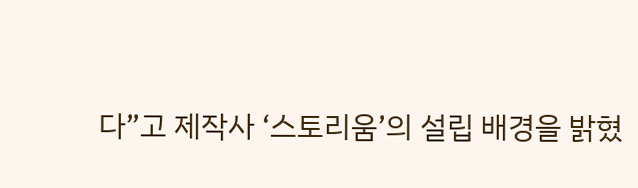다”고 제작사 ‘스토리움’의 설립 배경을 밝혔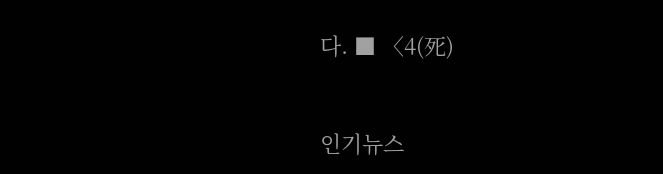다. ■ 〈4(死)


인기뉴스